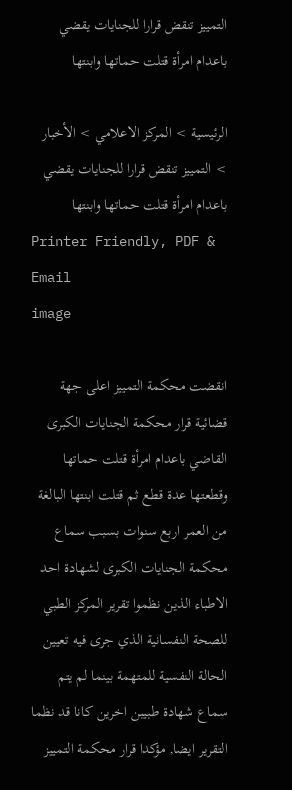التمييز تنقض قرارا للجنايات يقضي باعدام امرأة قتلت حماتها وابنتها

الرئيسية > المركز الاعلامي > الأخبار > التمييز تنقض قرارا للجنايات يقضي باعدام امرأة قتلت حماتها وابنتها
Printer Friendly, PDF & Email
image

انقضت محكمة التمييز اعلى جهة قضائية قرار محكمة الجنايات الكبرى القاضي باعدام امرأة قتلت حماتها وقطعتها عدة قطع ثم قتلت ابنتها البالغة من العمر اربع سنوات بسبب سماع محكمة الجنايات الكبرى لشهادة احد الاطباء الذين نظموا تقرير المركز الطبي للصحة النفسانية الذي جرى فيه تعيين الحالة النفسية للمتهمة بينما لم يتم سماع شهادة طبيبن اخرين كانا قد نظما التقرير ايضا, مؤكدا قرار محكمة التمييز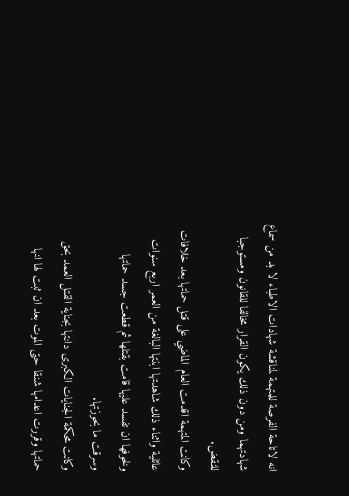انه لاتاحة الفرصة للمتهمة لمناقشة شهادات الاطباء لا بد من سماع شهادتهما ومن دون ذلك يكون القرار مخالفا للقانون ومستوجبا للنقض.
وكانت المتهمة اقدمت العام الماضي على قتل حماتها بعد خلافات عائلية واثناء ذلك شاهدتها ابنتها البالغة من العمر اربع سنوات ولخوفها ان تفسد عليها قامت بقتلها ثم قطعت جسد حماتها وسرقت ما بحوزتها.
وكانت محكمة الجنايات الكبرى دانتها بجناية القتل العمد بحق حماتها وقررت اعدامها شنقا حتى الموت بعد ان ثبت لها انها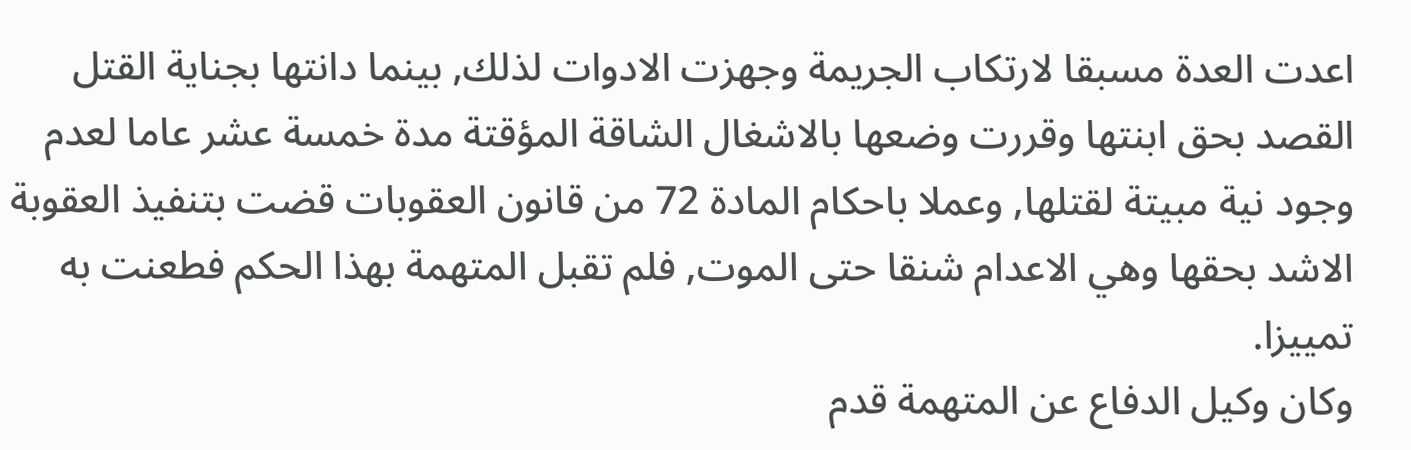اعدت العدة مسبقا لارتكاب الجريمة وجهزت الادوات لذلك, بينما دانتها بجناية القتل القصد بحق ابنتها وقررت وضعها بالاشغال الشاقة المؤقتة مدة خمسة عشر عاما لعدم وجود نية مبيتة لقتلها, وعملا باحكام المادة 72 من قانون العقوبات قضت بتنفيذ العقوبة الاشد بحقها وهي الاعدام شنقا حتى الموت, فلم تقبل المتهمة بهذا الحكم فطعنت به تمييزا.
وكان وكيل الدفاع عن المتهمة قدم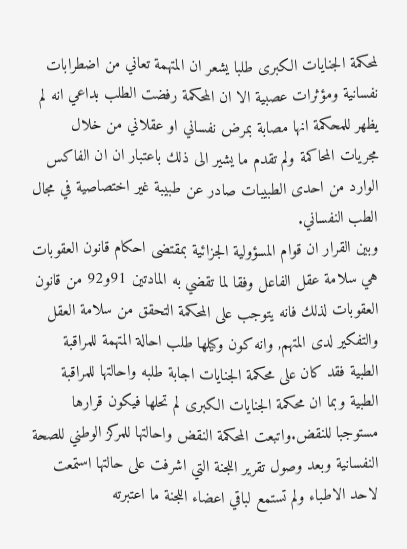لمحكمة الجنايات الكبرى طلبا يشعر ان المتهمة تعاني من اضطرابات نفسانية ومؤثرات عصبية الا ان المحكمة رفضت الطلب بداعي انه لم يظهر للمحكمة انها مصابة بمرض نفساني او عقلاني من خلال مجريات المحاكمة ولم تقدم ما يشير الى ذلك باعتبار ان ان الفاكس الوارد من احدى الطبيبات صادر عن طبيبة غير اختصاصية في مجال الطب النفساني.
وبين القرار ان قوام المسؤولية الجزائية بمقتضى احكام قانون العقوبات هي سلامة عقل الفاعل وفقا لما تقضي به المادتين 91و92 من قانون العقوبات لذلك فانه يتوجب على المحكمة التحقق من سلامة العقل والتفكير لدى المتهم, وانه كون وكيلها طلب احالة المتهمة للمراقبة الطبية فقد كان على محكمة الجنايات اجابة طلبه واحالتها للمراقبة الطبية وبما ان محكمة الجنايات الكبرى لم تحلها فيكون قرارها مستوجبا للنقض.واتبعت المحكمة النقض واحالتها للمركز الوطني للصحة النفسانية وبعد وصول تقرير اللجنة التي اشرفت على حالتها استمعت لاحد الاطباء ولم تستمع لباقي اعضاء اللجنة ما اعتبرته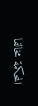المحكمة مخالفا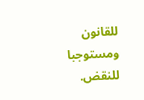للقانون ومستوجبا للنقض.